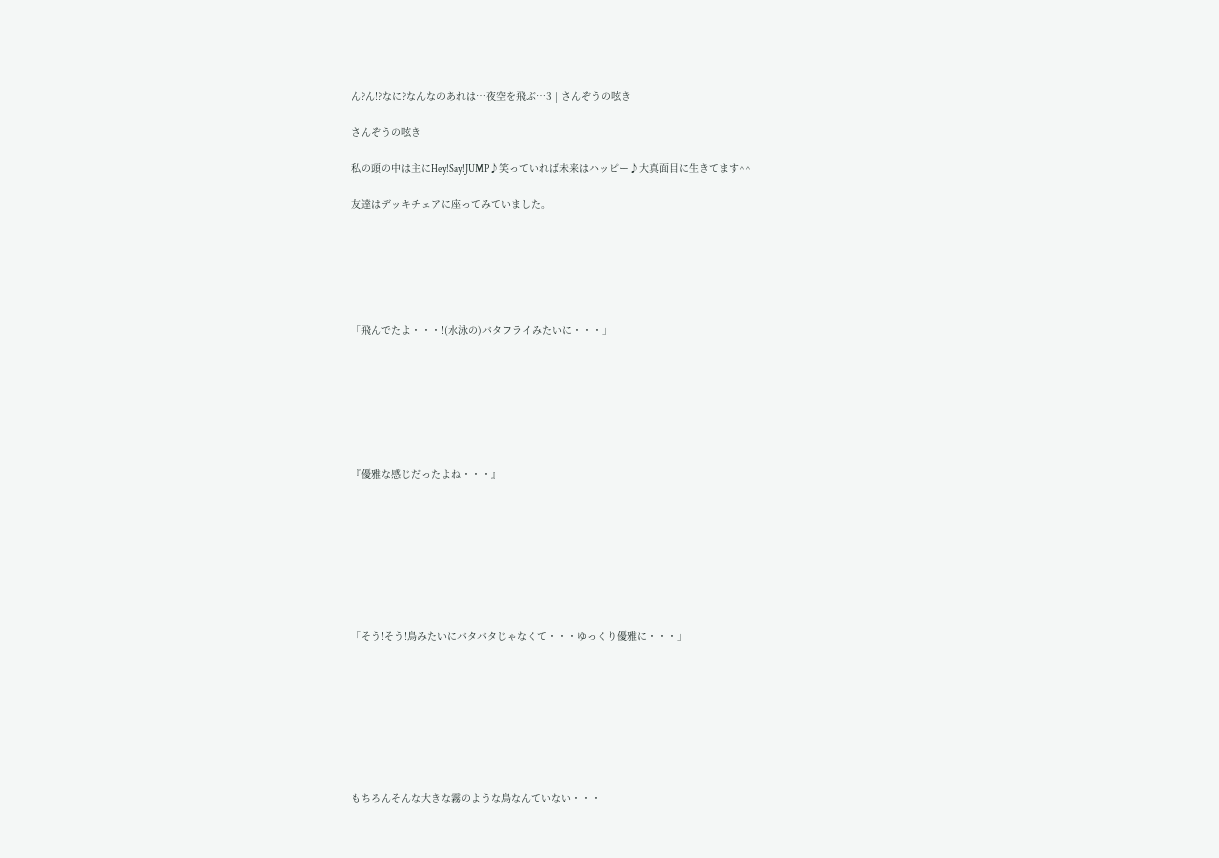ん?ん!?なに?なんなのあれは…夜空を飛ぶ…3 | さんぞうの呟き

さんぞうの呟き

私の頭の中は主にHey!Say!JUMP♪笑っていれば未来はハッピー♪大真面目に生きてます^^

友達はデッキチェアに座ってみていました。






「飛んでたよ・・・!(水泳の)バタフライみたいに・・・」







『優雅な感じだったよね・・・』








「そう!そう!鳥みたいにバタバタじゃなくて・・・ゆっくり優雅に・・・」








もちろんそんな大きな霧のような鳥なんていない・・・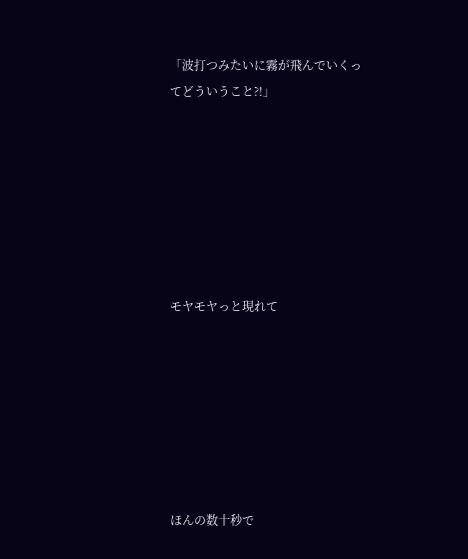「波打つみたいに霧が飛んでいくってどういうこと?!」







モヤモヤっと現れて







ほんの数十秒で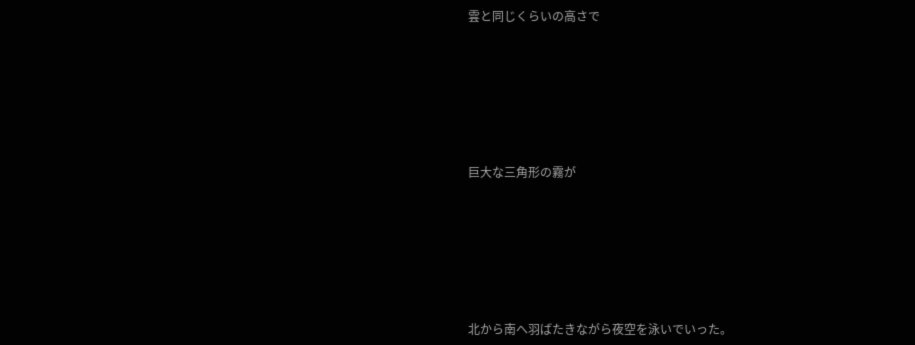雲と同じくらいの高さで







巨大な三角形の霧が







北から南へ羽ばたきながら夜空を泳いでいった。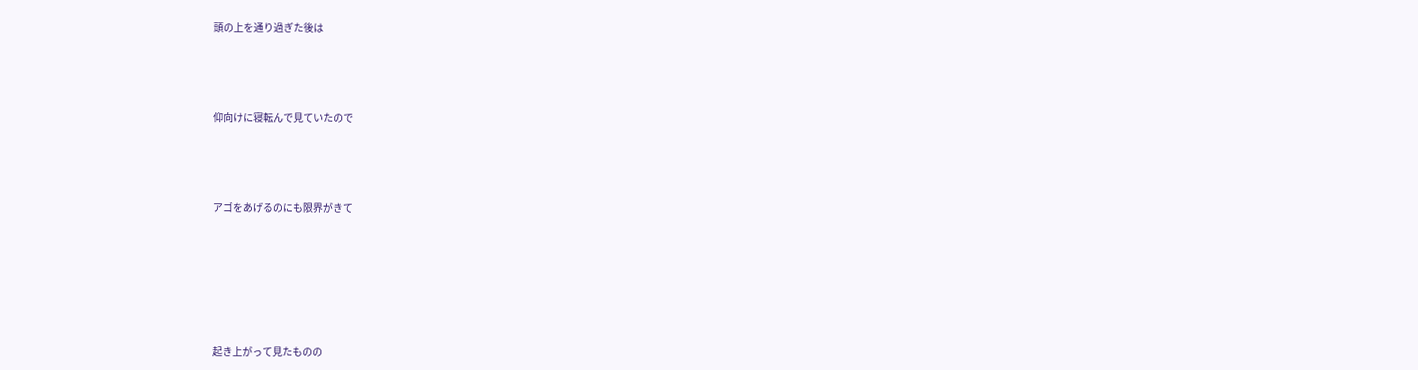頭の上を通り過ぎた後は




仰向けに寝転んで見ていたので




アゴをあげるのにも限界がきて







起き上がって見たものの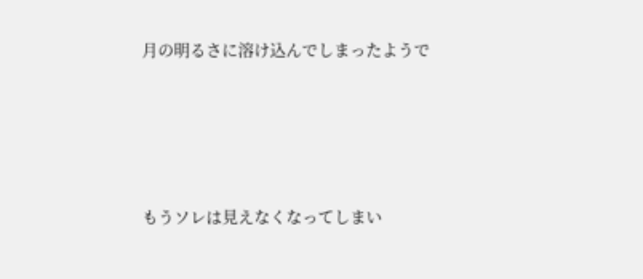月の明るさに溶け込んでしまったようで




もうソレは見えなくなってしまい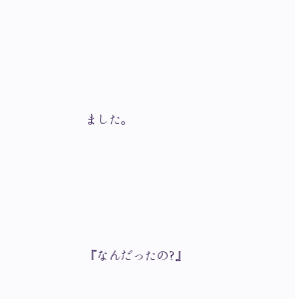ました。





『なんだったの?』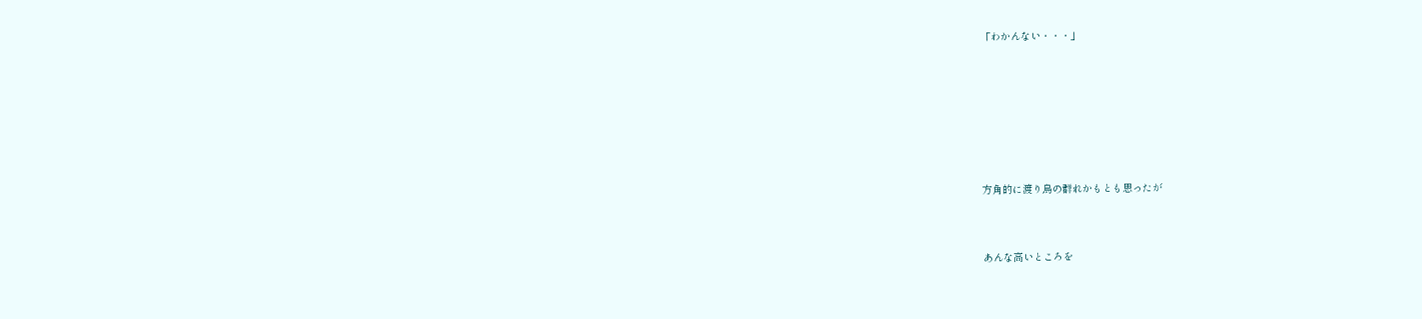「わかんない・・・」








方角的に渡り鳥の群れかもとも思ったが



あんな高いところを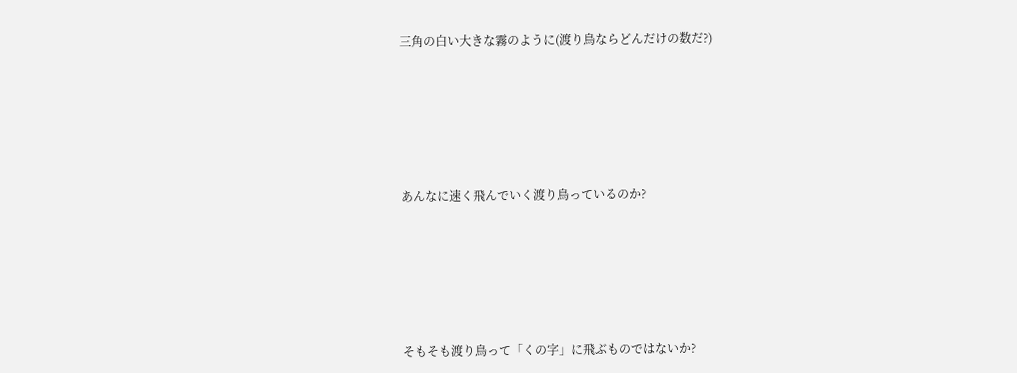三角の白い大きな霧のように(渡り鳥ならどんだけの数だ?)







あんなに速く飛んでいく渡り鳥っているのか?







そもそも渡り鳥って「くの字」に飛ぶものではないか?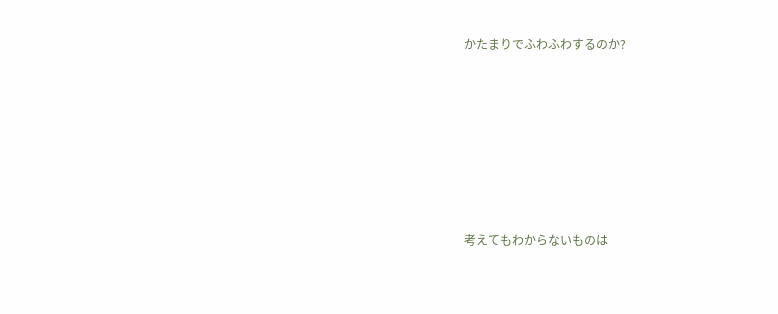かたまりでふわふわするのか?







考えてもわからないものは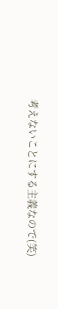考えないことにする主義なので(笑)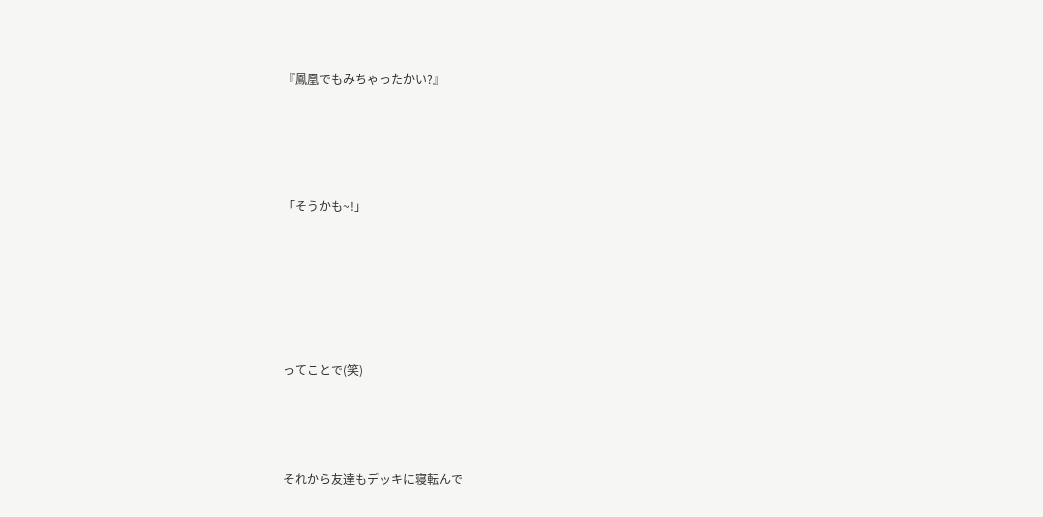『鳳凰でもみちゃったかい?』






「そうかも~!」








ってことで(笑)





それから友達もデッキに寝転んで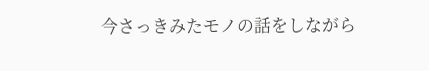今さっきみたモノの話をしながら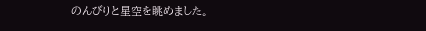のんびりと星空を眺めました。